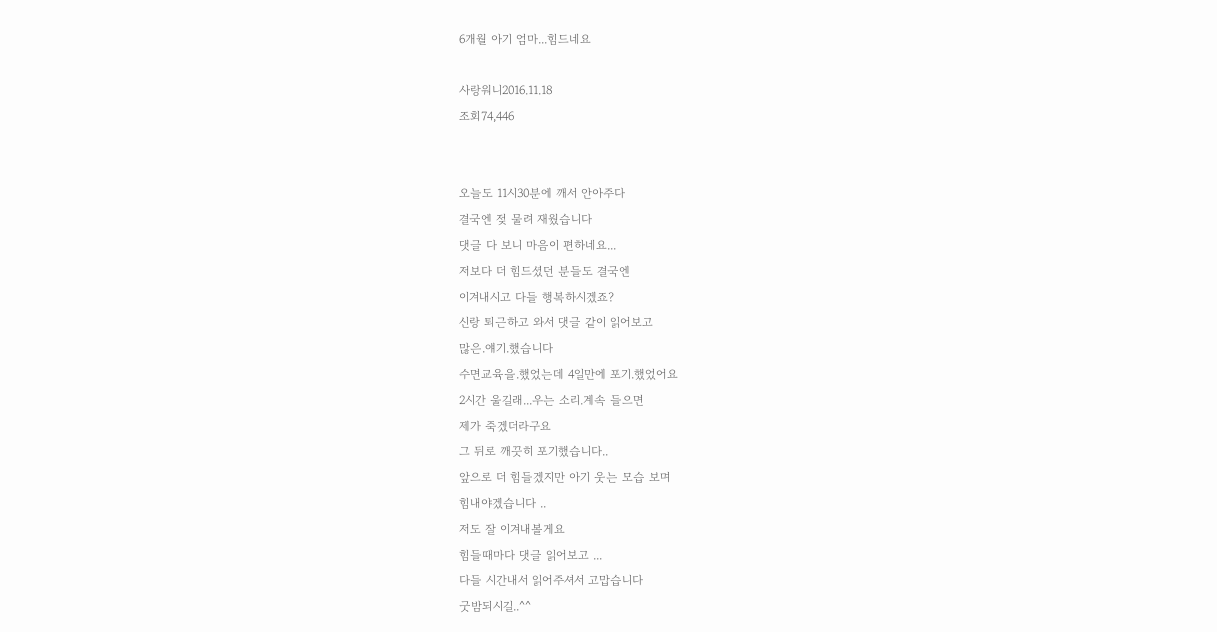6개월 아기 엄마...힘드네요

사랑워니2016.11.18
조회74,446


오늘도 11시30분에 깨서 안아주다
결국엔 젖 물려 재웠습니다
댓글 다 보니 마음이 편하네요...
저보다 더 힘드셨던 분들도 결국엔
이겨내시고 다들 행복하시겠죠?
신랑 퇴근하고 와서 댓글 같이 읽어보고
많은.얘기.했습니다
수면교육을.했었는데 4일만에 포기.했었어요
2시간 울길래...우는 소리.계속 들으면
제가 죽겠더라구요
그 뒤로 깨끗히 포기했습니다..
앞으로 더 힘들겠지만 아기 웃는 모습 보며
힘내야겠습니다 ..
저도 잘 이겨내볼게요
힘들때마다 댓글 읽어보고 ...
다들 시간내서 읽어주셔서 고맙습니다
굿밤되시길..^^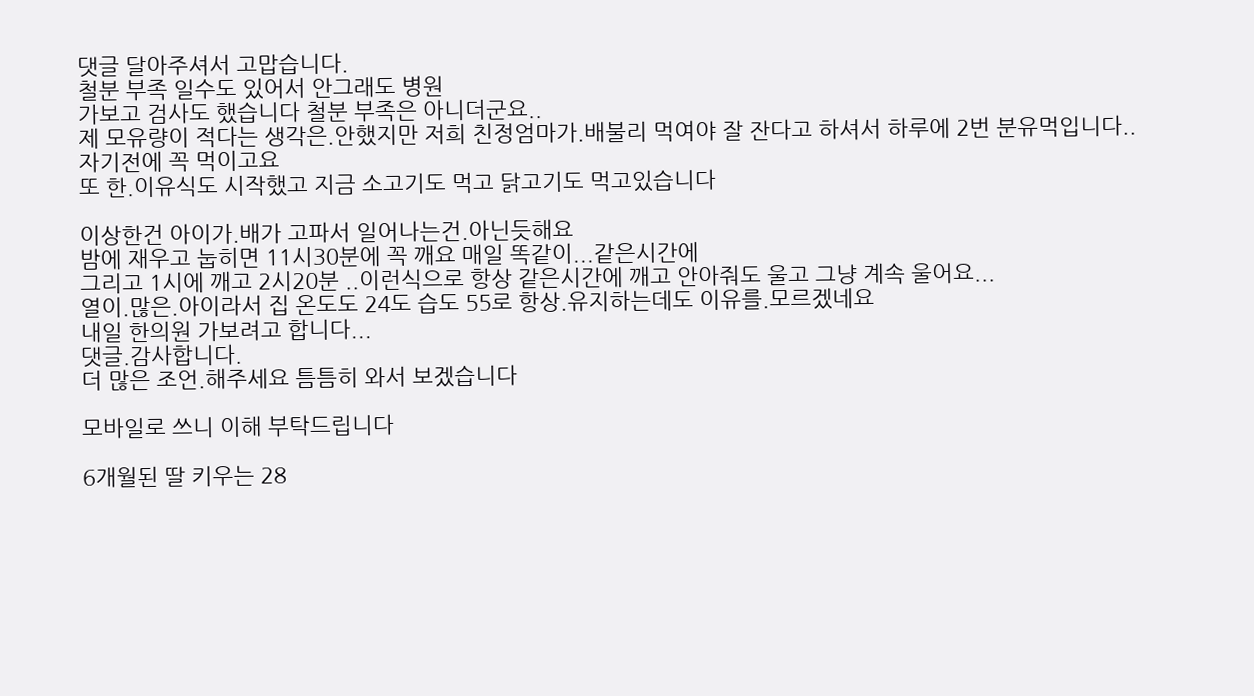댓글 달아주셔서 고맙습니다.
철분 부족 일수도 있어서 안그래도 병원
가보고 검사도 했습니다 철분 부족은 아니더군요..
제 모유량이 적다는 생각은.안했지만 저희 친정엄마가.배불리 먹여야 잘 잔다고 하셔서 하루에 2번 분유먹입니다..
자기전에 꼭 먹이고요
또 한.이유식도 시작했고 지금 소고기도 먹고 닭고기도 먹고있습니다

이상한건 아이가.배가 고파서 일어나는건.아닌듯해요
밤에 재우고 눕히면 11시30분에 꼭 깨요 매일 똑같이...같은시간에
그리고 1시에 깨고 2시20분 ..이런식으로 항상 같은시간에 깨고 안아줘도 울고 그냥 계속 울어요...
열이.많은.아이라서 집 온도도 24도 습도 55로 항상.유지하는데도 이유를.모르겠네요
내일 한의원 가보려고 합니다...
댓글.감사합니다.
더 많은 조언.해주세요 틈틈히 와서 보겠습니다

모바일로 쓰니 이해 부탁드립니다

6개월된 딸 키우는 28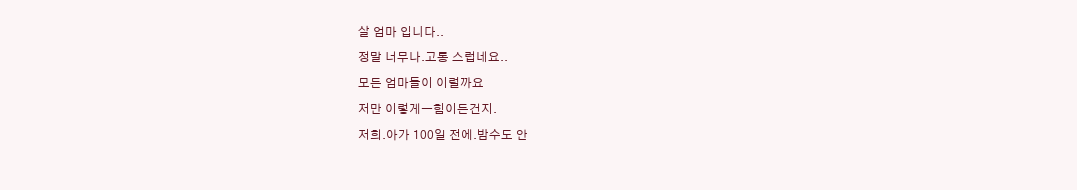살 엄마 입니다..
정말 너무나.고통 스럽네요..
모든 엄마들이 이럴까요
저만 이렇게ㅡ힘이든건지.
저희.아가 100일 전에.밤수도 안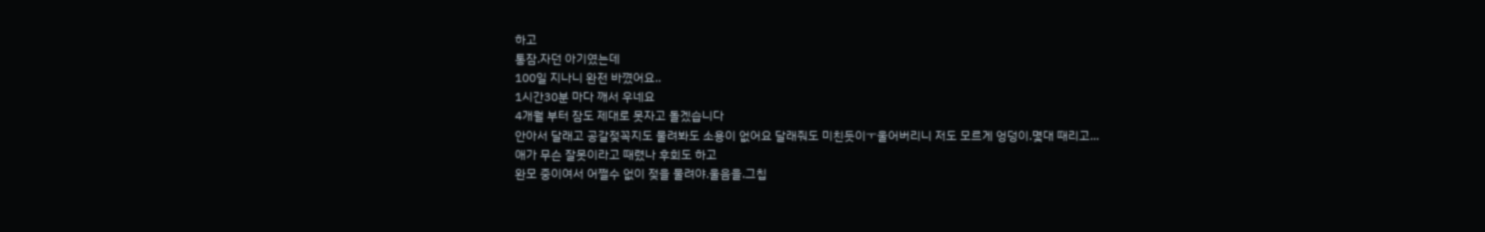하고
통잠.자던 아기였는데
100일 지나니 완전 바꼈어요..
1시간30분 마다 깨서 우네요
4개월 부터 잠도 제대로 못자고 돌겠습니다
안아서 달래고 공갈젖꼭지도 물려봐도 소용이 없어요 달래줘도 미친듯이ㅜ울어버리니 저도 모르게 엉덩이.몇대 때리고...
애가 무슨 잘못이라고 때렸나 후회도 하고
완모 중이여서 어쩔수 없이 젖을 물려야.울음을.그칩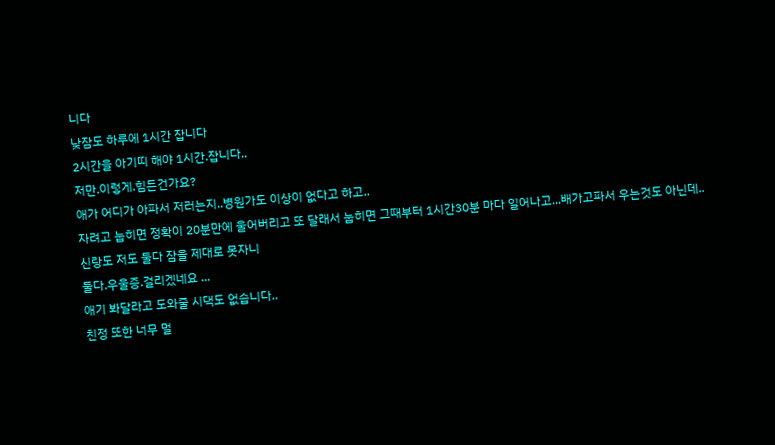니다
낮잠도 하루에 1시간 잡니다
2시간을 아기띠 해야 1시간.잡니다..
저만.이렇게.힘든건가요?
애가 어디가 아파서 저러는지..병원가도 이상이 없다고 하고..
자려고 눕히면 정확이 20분만에 울어버리고 또 달래서 눕히면 그때부터 1시간30분 마다 일어나고...배가고파서 우는것도 아닌데..
신랑도 저도 둘다 잠을 제대로 못자니
둘다.우울증.걸리겠네요 ...
애기 봐달라고 도와줄 시댁도 없습니다..
친정 또한 너무 멀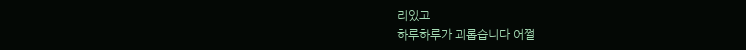리있고
하루하루가 괴롭습니다 어쩔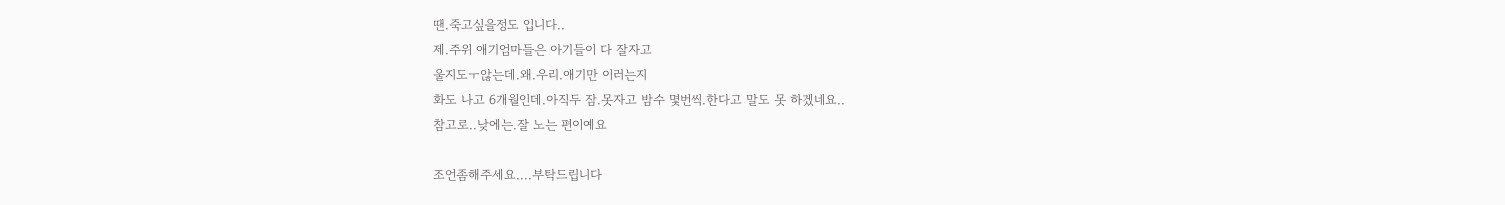땐.죽고싶을정도 입니다..
제.주위 애기엄마들은 아기들이 다 잘자고
울지도ㅜ않는데.왜.우리.애기만 이러는지
화도 나고 6개월인데.아직두 잠.못자고 밤수 몇번씩.한다고 말도 못 하겠네요..
참고로..낮에는.잘 노는 편이예요

조언좀해주세요....부탁드립니다